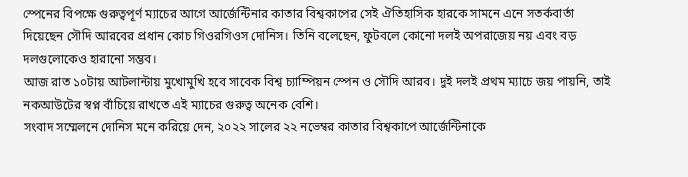স্পেনের বিপক্ষে গুরুত্বপূর্ণ ম্যাচের আগে আর্জেন্টিনার কাতার বিশ্বকাপের সেই ঐতিহাসিক হারকে সামনে এনে সতর্কবার্তা দিয়েছেন সৌদি আরবের প্রধান কোচ গিওরগিওস দোনিস। তিনি বলেছেন, ফুটবলে কোনো দলই অপরাজেয় নয় এবং বড় দলগুলোকেও হারানো সম্ভব।
আজ রাত ১০টায় আটলান্টায় মুখোমুখি হবে সাবেক বিশ্ব চ্যাম্পিয়ন স্পেন ও সৌদি আরব। দুই দলই প্রথম ম্যাচে জয় পায়নি, তাই নকআউটের স্বপ্ন বাঁচিয়ে রাখতে এই ম্যাচের গুরুত্ব অনেক বেশি।
সংবাদ সম্মেলনে দোনিস মনে করিয়ে দেন, ২০২২ সালের ২২ নভেম্বর কাতার বিশ্বকাপে আর্জেন্টিনাকে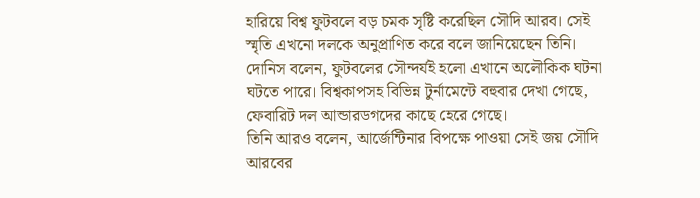হারিয়ে বিশ্ব ফুটবলে বড় চমক সৃষ্টি করেছিল সৌদি আরব। সেই স্মৃতি এখনো দলকে অনুপ্রাণিত করে বলে জানিয়েছেন তিনি।
দোনিস বলেন, ফুটবলের সৌন্দর্যই হলো এখানে অলৌকিক ঘটনা ঘটতে পারে। বিশ্বকাপসহ বিভিন্ন টুর্নামেন্টে বহুবার দেখা গেছে, ফেবারিট দল আন্ডারডগদের কাছে হেরে গেছে।
তিনি আরও বলেন, আর্জেন্টিনার বিপক্ষে পাওয়া সেই জয় সৌদি আরবের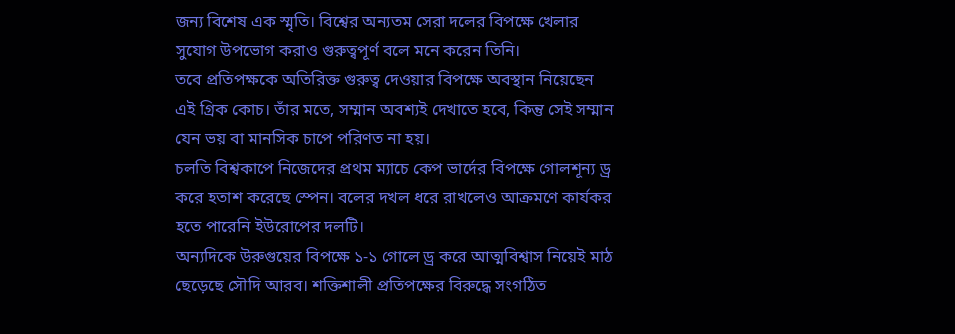জন্য বিশেষ এক স্মৃতি। বিশ্বের অন্যতম সেরা দলের বিপক্ষে খেলার সুযোগ উপভোগ করাও গুরুত্বপূর্ণ বলে মনে করেন তিনি।
তবে প্রতিপক্ষকে অতিরিক্ত গুরুত্ব দেওয়ার বিপক্ষে অবস্থান নিয়েছেন এই গ্রিক কোচ। তাঁর মতে, সম্মান অবশ্যই দেখাতে হবে, কিন্তু সেই সম্মান যেন ভয় বা মানসিক চাপে পরিণত না হয়।
চলতি বিশ্বকাপে নিজেদের প্রথম ম্যাচে কেপ ভার্দের বিপক্ষে গোলশূন্য ড্র করে হতাশ করেছে স্পেন। বলের দখল ধরে রাখলেও আক্রমণে কার্যকর হতে পারেনি ইউরোপের দলটি।
অন্যদিকে উরুগুয়ের বিপক্ষে ১-১ গোলে ড্র করে আত্মবিশ্বাস নিয়েই মাঠ ছেড়েছে সৌদি আরব। শক্তিশালী প্রতিপক্ষের বিরুদ্ধে সংগঠিত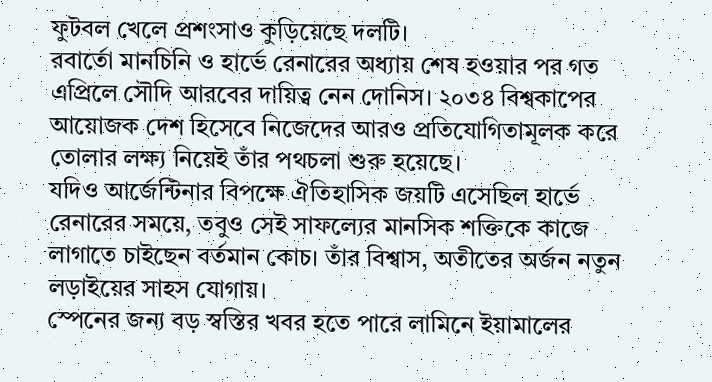ফুটবল খেলে প্রশংসাও কুড়িয়েছে দলটি।
রবার্তো মানচিনি ও হার্ভে রেনারের অধ্যায় শেষ হওয়ার পর গত এপ্রিলে সৌদি আরবের দায়িত্ব নেন দোনিস। ২০৩৪ বিশ্বকাপের আয়োজক দেশ হিসেবে নিজেদের আরও প্রতিযোগিতামূলক করে তোলার লক্ষ্য নিয়েই তাঁর পথচলা শুরু হয়েছে।
যদিও আর্জেন্টিনার বিপক্ষে ঐতিহাসিক জয়টি এসেছিল হার্ভে রেনারের সময়ে, তবুও সেই সাফল্যের মানসিক শক্তিকে কাজে লাগাতে চাইছেন বর্তমান কোচ। তাঁর বিশ্বাস, অতীতের অর্জন নতুন লড়াইয়ের সাহস যোগায়।
স্পেনের জন্য বড় স্বস্তির খবর হতে পারে লামিনে ইয়ামালের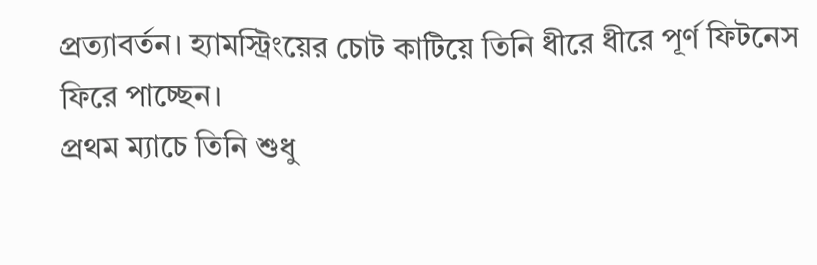প্রত্যাবর্তন। হ্যামস্ট্রিংয়ের চোট কাটিয়ে তিনি ধীরে ধীরে পূর্ণ ফিটনেস ফিরে পাচ্ছেন।
প্রথম ম্যাচে তিনি শুধু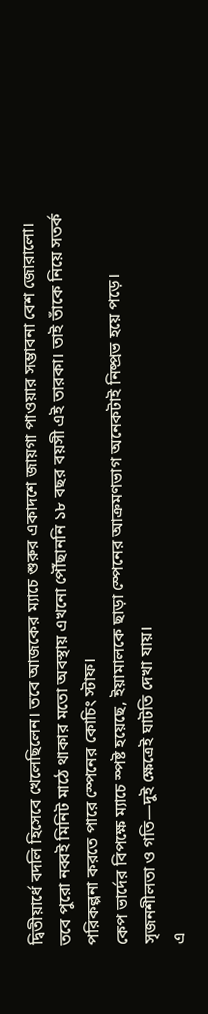দ্বিতীয়ার্ধে বদলি হিসেবে খেলেছিলেন। তবে আজকের ম্যাচে শুরুর একাদশে জায়গা পাওয়ার সম্ভাবনা বেশ জোরালো।
তবে পুরো নব্বই মিনিট মাঠে থাকার মতো অবস্থায় এখনো পৌঁছাননি ১৮ বছর বয়সী এই তারকা। তাই তাঁকে নিয়ে সতর্ক পরিকল্পনা করতে পারে স্পেনের কোচিং স্টাফ।
কেপ ভার্দের বিপক্ষে ম্যাচে স্পষ্ট হয়েছে, ইয়ামালকে ছাড়া স্পেনের আক্রমণভাগ অনেকটাই নিষ্প্রভ হয়ে পড়ে। সৃজনশীলতা ও গতি—দুই ক্ষেত্রেই ঘাটতি দেখা যায়।
এ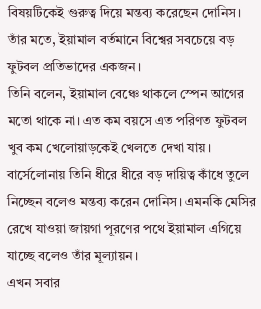বিষয়টিকেই গুরুত্ব দিয়ে মন্তব্য করেছেন দোনিস। তাঁর মতে, ইয়ামাল বর্তমানে বিশ্বের সবচেয়ে বড় ফুটবল প্রতিভাদের একজন।
তিনি বলেন, ইয়ামাল বেঞ্চে থাকলে স্পেন আগের মতো থাকে না। এত কম বয়সে এত পরিণত ফুটবল খুব কম খেলোয়াড়কেই খেলতে দেখা যায়।
বার্সেলোনায় তিনি ধীরে ধীরে বড় দায়িত্ব কাঁধে তুলে নিচ্ছেন বলেও মন্তব্য করেন দোনিস। এমনকি মেসির রেখে যাওয়া জায়গা পূরণের পথে ইয়ামাল এগিয়ে যাচ্ছে বলেও তাঁর মূল্যায়ন।
এখন সবার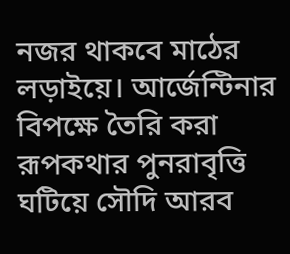নজর থাকবে মাঠের লড়াইয়ে। আর্জেন্টিনার বিপক্ষে তৈরি করা রূপকথার পুনরাবৃত্তি ঘটিয়ে সৌদি আরব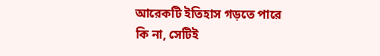আরেকটি ইতিহাস গড়তে পারে কি না, সেটিই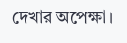দেখার অপেক্ষা।